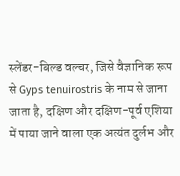स्लेंडर-बिल्ड वल्चर, जिसे वैज्ञानिक रूप से Gyps tenuirostris के नाम से जाना जाता है, दक्षिण और दक्षिण-पूर्व एशिया में पाया जाने वाला एक अत्यंत दुर्लभ और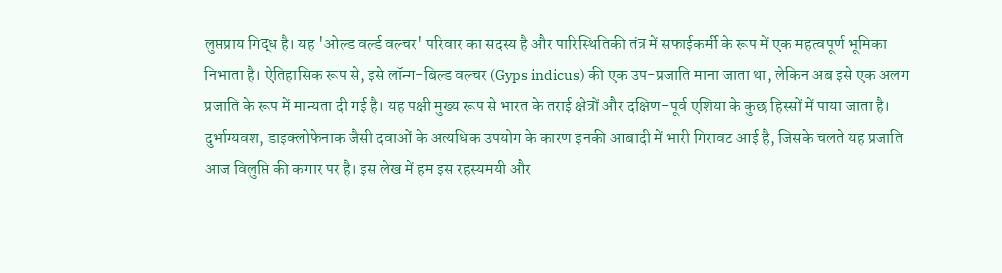लुप्तप्राय गिद्ध है। यह 'ओल्ड वर्ल्ड वल्चर' परिवार का सदस्य है और पारिस्थितिकी तंत्र में सफाईकर्मी के रूप में एक महत्वपूर्ण भूमिका निभाता है। ऐतिहासिक रूप से, इसे लॉन्ग-बिल्ड वल्चर (Gyps indicus) की एक उप-प्रजाति माना जाता था, लेकिन अब इसे एक अलग प्रजाति के रूप में मान्यता दी गई है। यह पक्षी मुख्य रूप से भारत के तराई क्षेत्रों और दक्षिण-पूर्व एशिया के कुछ हिस्सों में पाया जाता है। दुर्भाग्यवश, डाइक्लोफेनाक जैसी दवाओं के अत्यधिक उपयोग के कारण इनकी आबादी में भारी गिरावट आई है, जिसके चलते यह प्रजाति आज विलुप्ति की कगार पर है। इस लेख में हम इस रहस्यमयी और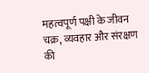महत्वपूर्ण पक्षी के जीवन चक्र, व्यवहार और संरक्षण की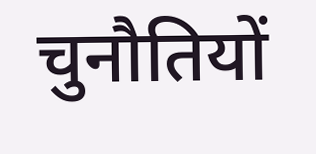चुनौतियों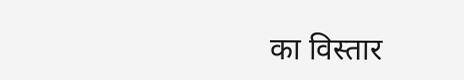का विस्तार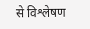से विश्लेषण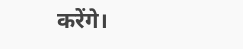करेंगे।